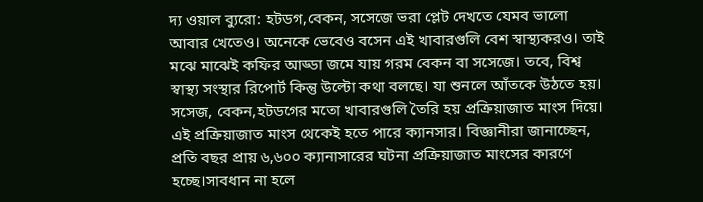দ্য ওয়াল ব্যুরো: হটডগ,বেকন, সসেজে ভরা প্লেট দেখতে যেমব ভালো আবার খেতেও। অনেকে ভেবেও বসেন এই খাবারগুলি বেশ স্বাস্থ্যকরও। তাই মঝে মাঝেই কফির আড্ডা জমে যায় গরম বেকন বা সসেজে। তবে, বিশ্ব স্বাস্থ্য সংস্থার রিপোর্ট কিন্তু উল্টো কথা বলছে। যা শুনলে আঁতকে উঠতে হয়। সসেজ, বেকন,হটডগের মতো খাবারগুলি তৈরি হয় প্রক্রিয়াজাত মাংস দিয়ে। এই প্রক্রিয়াজাত মাংস থেকেই হতে পারে ক্যানসার। বিজ্ঞানীরা জানাচ্ছেন, প্রতি বছর প্রায় ৬,৬০০ ক্যানাসারের ঘটনা প্রক্রিয়াজাত মাংসের কারণে হচ্ছে।সাবধান না হলে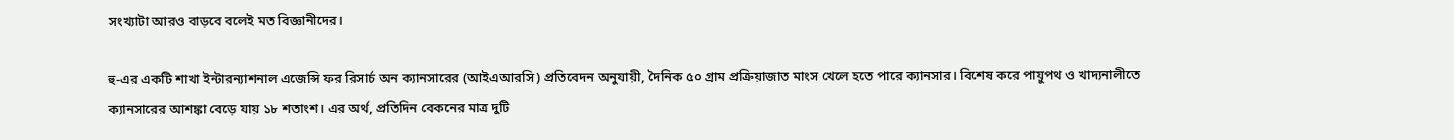সংখ্যাটা আরও বাড়বে বলেই মত বিজ্ঞানীদের।

হু-এর একটি শাখা ইন্টারন্যাশনাল এজেন্সি ফর রিসার্চ অন ক্যানসারের (আইএআরসি) প্রতিবেদন অনুযায়ী, দৈনিক ৫০ গ্রাম প্রক্রিয়াজাত মাংস খেলে হতে পারে ক্যানসার। বিশেষ করে পায়ুপথ ও খাদ্যনালীতে ক্যানসারের আশঙ্কা বেড়ে যায় ১৮ শতাংশ। এর অর্থ, প্রতিদিন বেকনের মাত্র দুটি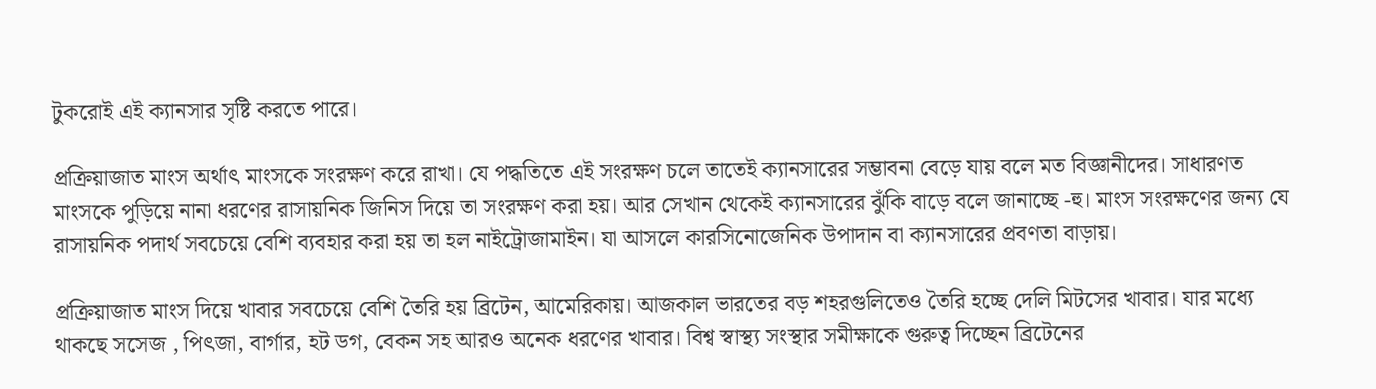টুকরোই এই ক্যানসার সৃষ্টি করতে পারে।

প্রক্রিয়াজাত মাংস অর্থাৎ মাংসকে সংরক্ষণ করে রাখা। যে পদ্ধতিতে এই সংরক্ষণ চলে তাতেই ক্যানসারের সম্ভাবনা বেড়ে যায় বলে মত বিজ্ঞানীদের। সাধারণত মাংসকে পুড়িয়ে নানা ধরণের রাসায়নিক জিনিস দিয়ে তা সংরক্ষণ করা হয়। আর সেখান থেকেই ক্যানসারের ঝুঁকি বাড়ে বলে জানাচ্ছে -হু। মাংস সংরক্ষণের জন্য যে রাসায়নিক পদার্থ সবচেয়ে বেশি ব্যবহার করা হয় তা হল নাইট্রোজামাইন। যা আসলে কারসিনোজেনিক উপাদান বা ক্যানসারের প্রবণতা বাড়ায়।

প্রক্রিয়াজাত মাংস দিয়ে খাবার সবচেয়ে বেশি তৈরি হয় ব্রিটেন, আমেরিকায়। আজকাল ভারতের বড় শহরগুলিতেও তৈরি হচ্ছে দেলি মিটসের খাবার। যার মধ্যে থাকছে সসেজ , পিৎজা, বার্গার, হট ডগ, বেকন সহ আরও অনেক ধরণের খাবার। বিশ্ব স্বাস্থ্য সংস্থার সমীক্ষাকে গুরুত্ব দিচ্ছেন ব্রিটেনের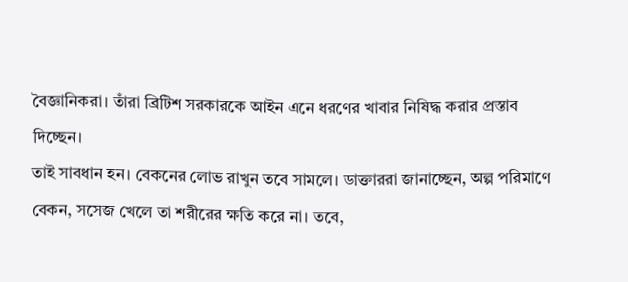বৈজ্ঞানিকরা। তাঁরা ব্রিটিশ সরকারকে আইন এনে ধরণের খাবার নিষিদ্ধ করার প্রস্তাব দিচ্ছেন।
তাই সাবধান হন। বেকনের লোভ রাখুন তবে সামলে। ডাক্তাররা জানাচ্ছেন, অল্প পরিমাণে বেকন, সসেজ খেলে তা শরীরের ক্ষতি করে না। তবে,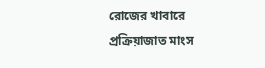রোজের খাবারে প্রক্রিয়াজাত মাংস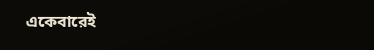একেবারেই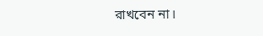রাখবেন না।